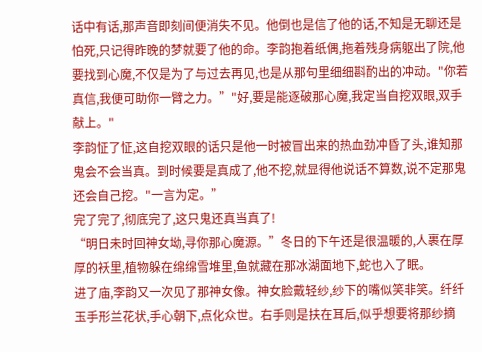话中有话,那声音即刻间便消失不见。他倒也是信了他的话,不知是无聊还是怕死,只记得昨晚的梦就要了他的命。李韵抱着纸偶,拖着残身病躯出了院,他要找到心魔,不仅是为了与过去再见,也是从那句里细细斟酌出的冲动。"你若真信,我便可助你一臂之力。”"好,要是能逐破那心魔,我定当自挖双眼,双手献上。"
李韵怔了怔,这自挖双眼的话只是他一时被冒出来的热血劲冲昏了头,谁知那鬼会不会当真。到时候要是真成了,他不挖,就显得他说话不算数,说不定那鬼还会自己挖。"一言为定。”
完了完了,彻底完了,这只鬼还真当真了!
“明日未时回神女坳,寻你那心魔源。”冬日的下午还是很温暖的,人裹在厚厚的袄里,植物躲在绵绵雪堆里,鱼就藏在那冰湖面地下,蛇也入了眠。
进了庙,李韵又一次见了那神女像。神女脸戴轻纱,纱下的嘴似笑非笑。纤纤玉手形兰花状,手心朝下,点化众世。右手则是扶在耳后,似乎想要将那纱摘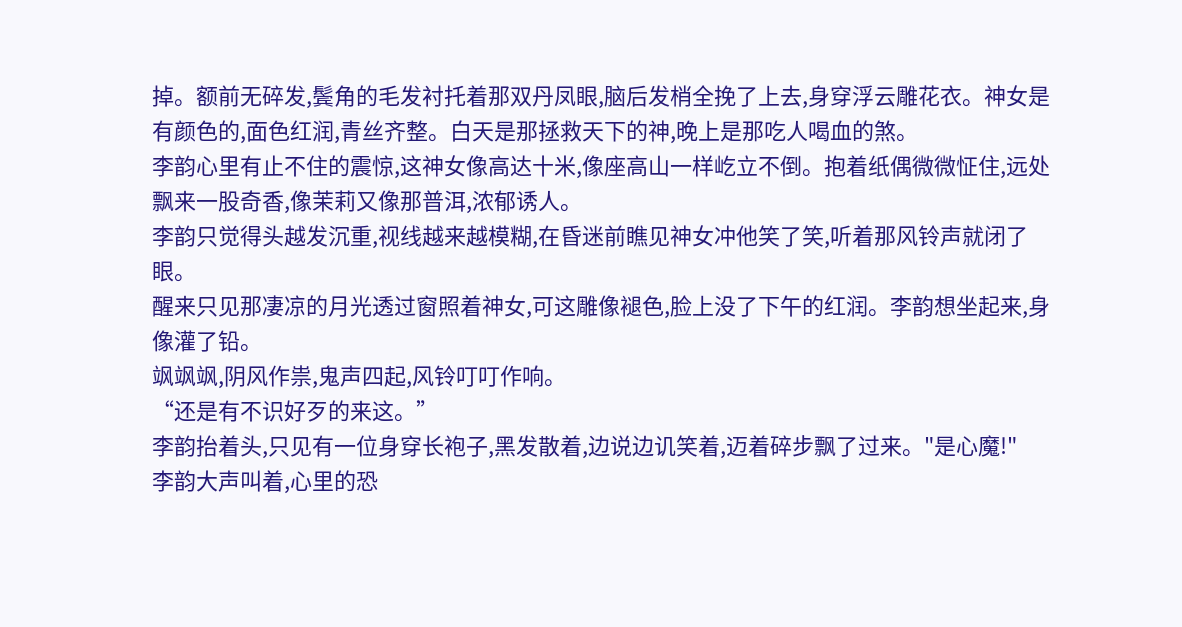掉。额前无碎发,鬓角的毛发衬托着那双丹凤眼,脑后发梢全挽了上去,身穿浮云雕花衣。神女是有颜色的,面色红润,青丝齐整。白天是那拯救天下的神,晚上是那吃人喝血的煞。
李韵心里有止不住的震惊,这神女像高达十米,像座高山一样屹立不倒。抱着纸偶微微怔住,远处飘来一股奇香,像茉莉又像那普洱,浓郁诱人。
李韵只觉得头越发沉重,视线越来越模糊,在昏迷前瞧见神女冲他笑了笑,听着那风铃声就闭了眼。
醒来只见那凄凉的月光透过窗照着神女,可这雕像褪色,脸上没了下午的红润。李韵想坐起来,身像灌了铅。
飒飒飒,阴风作祟,鬼声四起,风铃叮叮作响。
“还是有不识好歹的来这。”
李韵抬着头,只见有一位身穿长袍子,黑发散着,边说边讥笑着,迈着碎步飘了过来。"是心魔!"
李韵大声叫着,心里的恐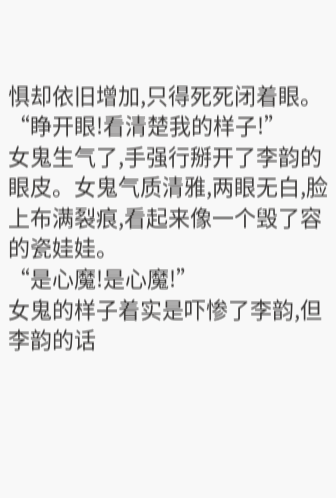惧却依旧增加,只得死死闭着眼。
“睁开眼!看清楚我的样子!”
女鬼生气了,手强行掰开了李韵的眼皮。女鬼气质清雅,两眼无白,脸上布满裂痕,看起来像一个毁了容的瓷娃娃。
“是心魔!是心魔!”
女鬼的样子着实是吓惨了李韵,但李韵的话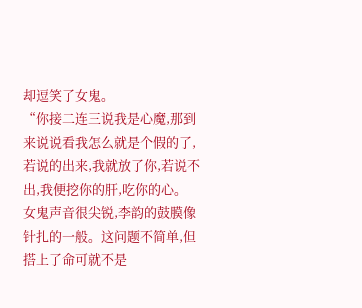却逗笑了女鬼。
“你接二连三说我是心魔,那到来说说看我怎么就是个假的了,若说的出来,我就放了你,若说不出,我便挖你的肝,吃你的心。
女鬼声音很尖锐,李韵的鼓膜像针扎的一般。这问题不简单,但搭上了命可就不是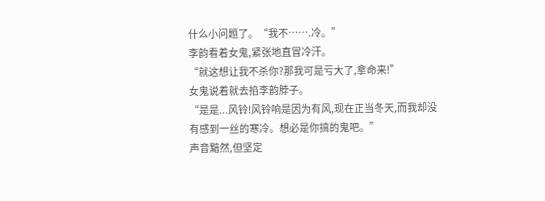什么小问题了。“我不…….冷。”
李韵看着女鬼,紧张地直冒冷汗。
“就这想让我不杀你?那我可是亏大了,拿命来!”
女鬼说着就去掐李韵脖子。
“是是...风铃!风铃响是因为有风,现在正当冬天,而我却没有感到一丝的寒冷。想必是你搞的鬼吧。”
声音黯然,但坚定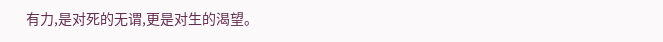有力,是对死的无谓,更是对生的渴望。